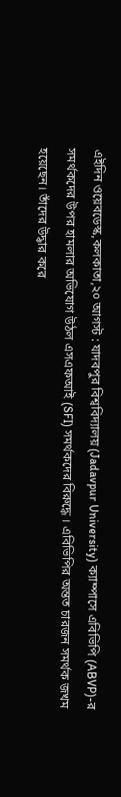এইদিন ওয়েবডেস্ক,কলকাতা,২০ আগস্ট : যাদবপুর বিশ্ববিদ্যালয় (Jadavpur University) ক্যাম্পাসে এবিভিপি (ABVP)-র সমর্থকদের উপর হামলার অভিযোগ উঠল এসএফআই (SFI) সমর্থকদের বিরুদ্ধে । এবিভিপির অন্তত চারজন সমর্থক জখম হয়েছেন। তাঁদের উদ্ধার করে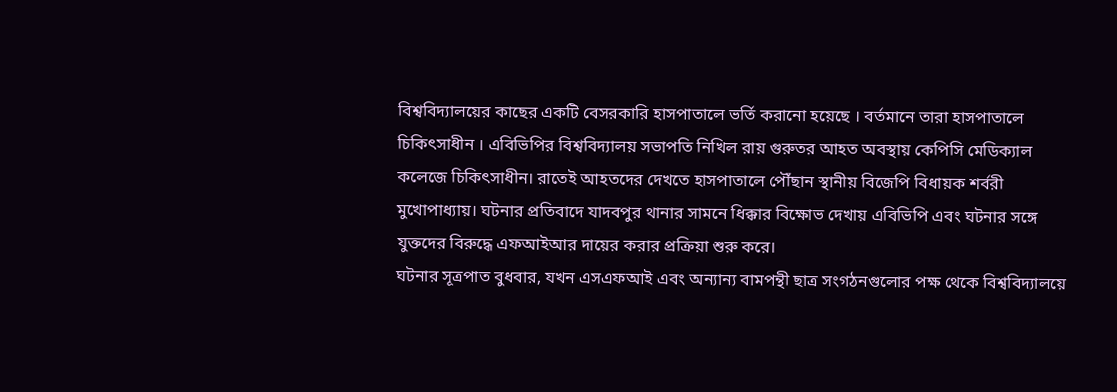বিশ্ববিদ্যালয়ের কাছের একটি বেসরকারি হাসপাতালে ভর্তি করানো হয়েছে । বর্তমানে তারা হাসপাতালে চিকিৎসাধীন । এবিভিপির বিশ্ববিদ্যালয় সভাপতি নিখিল রায় গুরুতর আহত অবস্থায় কেপিসি মেডিক্যাল কলেজে চিকিৎসাধীন। রাতেই আহতদের দেখতে হাসপাতালে পৌঁছান স্থানীয় বিজেপি বিধায়ক শর্বরী মুখোপাধ্যায়। ঘটনার প্রতিবাদে যাদবপুর থানার সামনে ধিক্কার বিক্ষোভ দেখায় এবিভিপি এবং ঘটনার সঙ্গে যুক্তদের বিরুদ্ধে এফআইআর দায়ের করার প্রক্রিয়া শুরু করে।
ঘটনার সূত্রপাত বুধবার, যখন এসএফআই এবং অন্যান্য বামপন্থী ছাত্র সংগঠনগুলোর পক্ষ থেকে বিশ্ববিদ্যালয়ে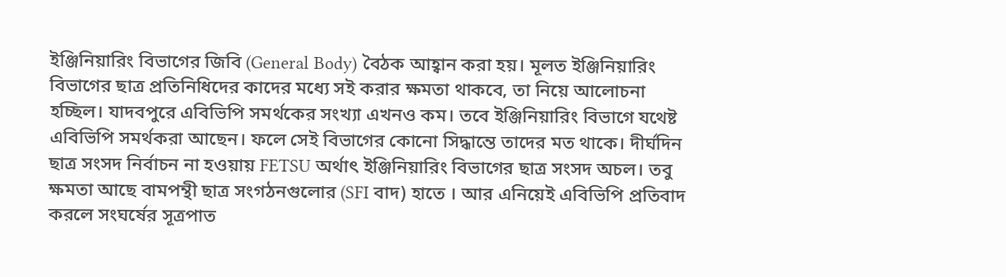ইঞ্জিনিয়ারিং বিভাগের জিবি (General Body) বৈঠক আহ্বান করা হয়। মূলত ইঞ্জিনিয়ারিং বিভাগের ছাত্র প্রতিনিধিদের কাদের মধ্যে সই করার ক্ষমতা থাকবে, তা নিয়ে আলোচনা হচ্ছিল। যাদবপুরে এবিভিপি সমর্থকের সংখ্যা এখনও কম। তবে ইঞ্জিনিয়ারিং বিভাগে যথেষ্ট এবিভিপি সমর্থকরা আছেন। ফলে সেই বিভাগের কোনো সিদ্ধান্তে তাদের মত থাকে। দীর্ঘদিন ছাত্র সংসদ নির্বাচন না হওয়ায় FETSU অর্থাৎ ইঞ্জিনিয়ারিং বিভাগের ছাত্র সংসদ অচল। তবু ক্ষমতা আছে বামপন্থী ছাত্র সংগঠনগুলোর (SFI বাদ) হাতে । আর এনিয়েই এবিভিপি প্রতিবাদ করলে সংঘর্ষের সূত্রপাত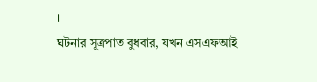।
ঘটনার সূত্রপাত বুধবার, যখন এসএফআই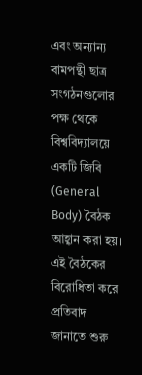এবং অন্যান্য বামপন্থী ছাত্র সংগঠনগুলোর পক্ষ থেকে বিশ্ববিদ্যালয়ে একটি জিবি (General Body) বৈঠক আহ্বান করা হয়। এই বৈঠকের বিরোধিতা করে প্রতিবাদ জানাতে শুরু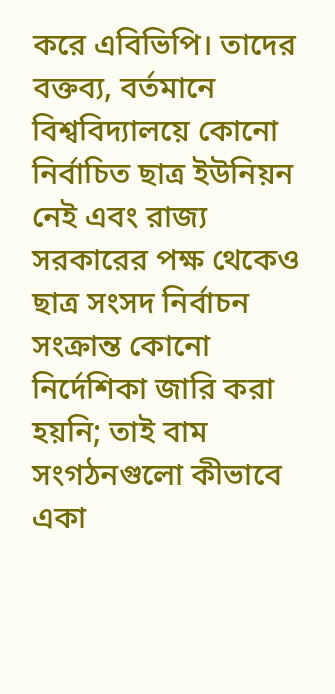করে এবিভিপি। তাদের বক্তব্য, বর্তমানে বিশ্ববিদ্যালয়ে কোনো নির্বাচিত ছাত্র ইউনিয়ন নেই এবং রাজ্য সরকারের পক্ষ থেকেও ছাত্র সংসদ নির্বাচন সংক্রান্ত কোনো নির্দেশিকা জারি করা হয়নি; তাই বাম সংগঠনগুলো কীভাবে একা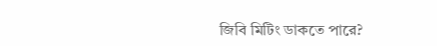জিবি মিটিং ডাকতে পারে?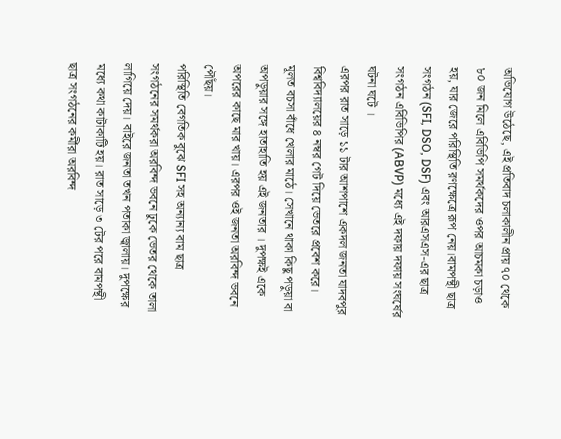অভিযোগ উঠেছে, এই প্রতিবাদ চলাকালীন প্রায় ৭০ থেকে ৮০ জন মিলে এবিভিপি সমর্থকদের ওপর আচমকা চড়াও হয়, যার জেরে পরিস্থিতি রণক্ষেত্রে রূপ নেয়।বামপন্থী ছাত্র সংগঠন (SFI, DSO, DSF) এবং আরএসএস-এর ছাত্র সংগঠন এবিভিপির (ABVP) মধ্যে এই দফায় দফায় সংঘর্ষের ঘটনা ঘটে ।
এরপর রাত সাড়ে ১১ টার আশপাশে একদল জনতা যাদবপুর বিশ্ববিদ্যালয়ের ৪ নম্বর গেট দিয়ে ভেতরে প্রবেশ করে। মূলত বচসা বাঁধে খেলার মাঠে। সেখানে থাকা কিছু পড়ুয়া বা অপড়ুয়ার সঙ্গে হাতাহাতি হয় এই জনতার । দুপক্ষই একে অপরের কাছে মার খায়। এরপর ওই জনতা অরবিন্দ ভবনে পৌঁছয়।
পরিস্থিতি বেগতিক বুঝে SFI সহ অন্যান্য বাম ছাত্র সংগঠনের সমর্থকরা অরবিন্দ ভবনে ঢুকে ভেতর থেকে তালা লাগিয়ে দেয়। বাইরে জনতা তখন পতাকা জ্বালায়। দুপক্ষের মধ্যে কথা কাটাকাটি হয়। রাত সাড়ে ৩ টের পরে বামপন্থী ছাত্র সংগঠনের কর্মীরা অরবিন্দ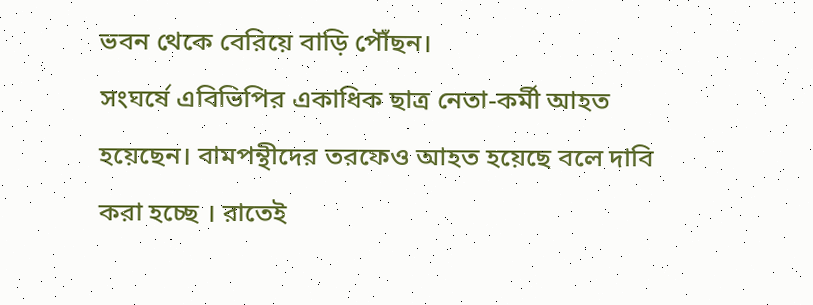ভবন থেকে বেরিয়ে বাড়ি পৌঁছন।
সংঘর্ষে এবিভিপির একাধিক ছাত্র নেতা-কর্মী আহত হয়েছেন। বামপন্থীদের তরফেও আহত হয়েছে বলে দাবি করা হচ্ছে । রাতেই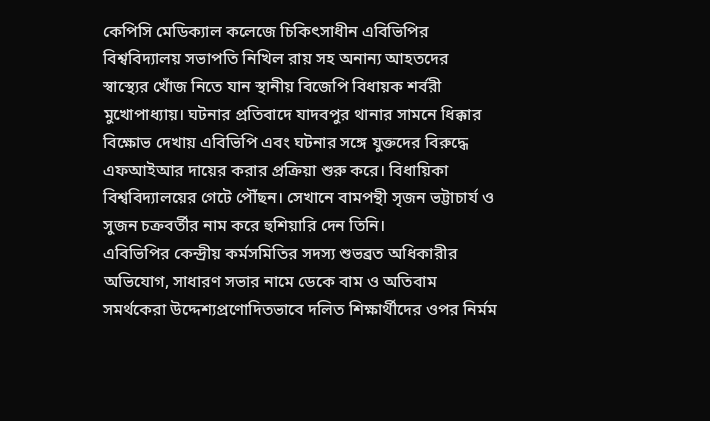কেপিসি মেডিক্যাল কলেজে চিকিৎসাধীন এবিভিপির বিশ্ববিদ্যালয় সভাপতি নিখিল রায় সহ অনান্য আহতদের স্বাস্থ্যের খোঁজ নিতে যান স্থানীয় বিজেপি বিধায়ক শর্বরী মুখোপাধ্যায়। ঘটনার প্রতিবাদে যাদবপুর থানার সামনে ধিক্কার বিক্ষোভ দেখায় এবিভিপি এবং ঘটনার সঙ্গে যুক্তদের বিরুদ্ধে এফআইআর দায়ের করার প্রক্রিয়া শুরু করে। বিধায়িকা বিশ্ববিদ্যালয়ের গেটে পৌঁছন। সেখানে বামপন্থী সৃজন ভট্টাচার্য ও সুজন চক্রবর্তীর নাম করে হুশিয়ারি দেন তিনি।
এবিভিপির কেন্দ্রীয় কর্মসমিতির সদস্য শুভব্রত অধিকারীর অভিযোগ, সাধারণ সভার নামে ডেকে বাম ও অতিবাম সমর্থকেরা উদ্দেশ্যপ্রণোদিতভাবে দলিত শিক্ষার্থীদের ওপর নির্মম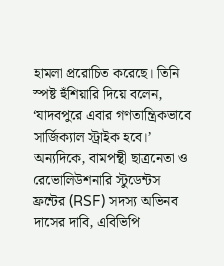হামলা প্ররোচিত করেছে। তিনি স্পষ্ট হুঁশিয়ারি দিয়ে বলেন, ‘যাদবপুরে এবার গণতান্ত্রিকভাবে সার্জিক্যাল স্ট্রাইক হবে।’
অন্যদিকে, বামপন্থী ছাত্রনেতা ও রেভোলিউশনারি স্টুডেন্টস ফ্রন্টের (RSF) সদস্য অভিনব দাসের দাবি, এবিভিপি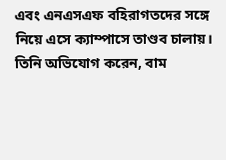এবং এনএসএফ বহিরাগতদের সঙ্গে নিয়ে এসে ক্যাম্পাসে তাণ্ডব চালায়। তিনি অভিযোগ করেন, বাম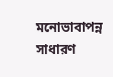মনোভাবাপন্ন সাধারণ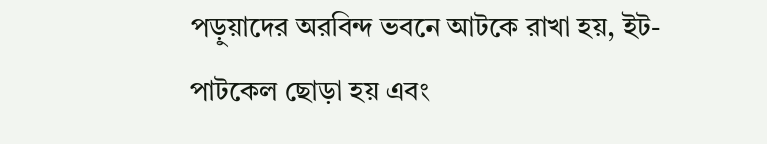পড়ুয়াদের অরবিন্দ ভবনে আটকে রাখা হয়, ইট-পাটকেল ছোড়া হয় এবং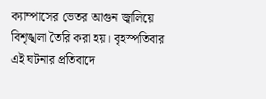ক্যাম্পাসের ভেতর আগুন জ্বালিয়ে বিশৃঙ্খলা তৈরি করা হয়। বৃহস্পতিবার এই ঘটনার প্রতিবাদে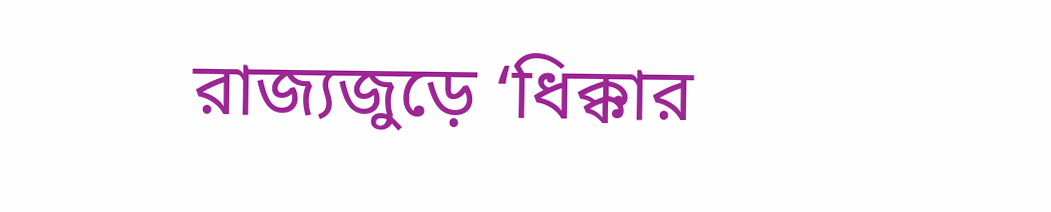রাজ্যজুড়ে ‘ধিক্কার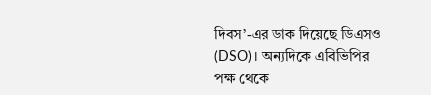দিবস’-এর ডাক দিয়েছে ডিএসও (DSO)। অন্যদিকে এবিভিপির পক্ষ থেকে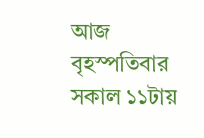আজ বৃহস্পতিবার সকাল ১১টায়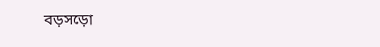বড়সড়ো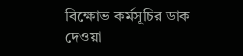বিক্ষোভ কর্মসূচির ডাক দেওয়া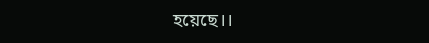হয়েছে।।